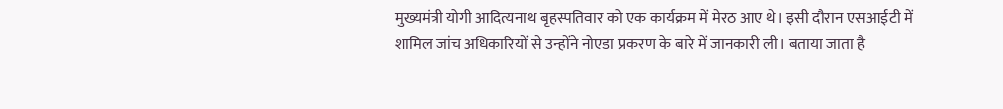मुख्यमंत्री योगी आदित्यनाथ बृहस्पतिवार को एक कार्यक्रम में मेरठ आए थे। इसी दौरान एसआईटी में शामिल जांच अधिकारियों से उन्होंने नोएडा प्रकरण के बारे में जानकारी ली। बताया जाता है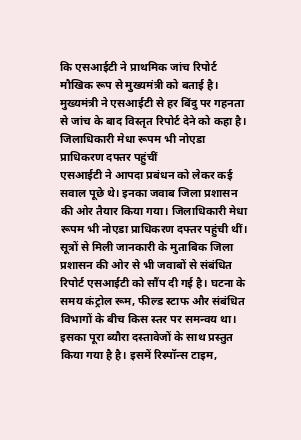कि एसआईटी ने प्राथमिक जांच रिपोर्ट मौखिक रूप से मुख्यमंत्री को बताई है। मुख्यमंत्री ने एसआईटी से हर बिंदु पर गहनता से जांच के बाद विस्तृत रिपोर्ट देने को कहा है। जिलाधिकारी मेधा रूपम भी नोएडा प्राधिकरण दफ्तर पहुंचीं
एसआईटी ने आपदा प्रबंधन को लेकर कई सवाल पूछे थे। इनका जवाब जिला प्रशासन की ओर तैयार किया गया। जिलाधिकारी मेधा रूपम भी नोएडा प्राधिकरण दफ्तर पहुंची थीं। सूत्रों से मिली जानकारी के मुताबिक जिला प्रशासन की ओर से भी जवाबों से संबंधित रिपोर्ट एसआईटी को सौंप दी गई है। घटना के समय कंट्रोल रूम, फील्ड स्टाफ और संबंधित विभागों के बीच किस स्तर पर समन्वय था। इसका पूरा ब्यौरा दस्तावेजों के साथ प्रस्तुत किया गया है है। इसमें रिस्पॉन्स टाइम,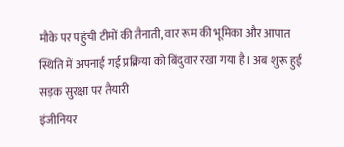मौके पर पहुंची टीमों की तैनाती, वार रूम की भूमिका और आपात स्थिति में अपनाई गई प्रक्रिया को बिंदुवार रखा गया है। अब शुरू हुई सड़क सुरक्षा पर तैयारी
इंजीनियर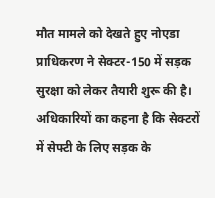मौत मामले को देखते हुए नोएडा प्राधिकरण ने सेक्टर-150 में सड़क सुरक्षा को लेकर तैयारी शुरू की है। अधिकारियों का कहना है कि सेक्टरों में सेफ्टी के लिए सड़क के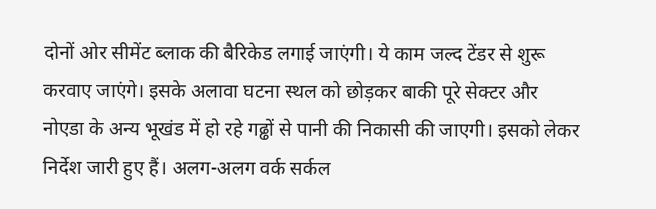दोनों ओर सीमेंट ब्लाक की बैरिकेड लगाई जाएंगी। ये काम जल्द टेंडर से शुरू करवाए जाएंगे। इसके अलावा घटना स्थल को छोड़कर बाकी पूरे सेक्टर और नोएडा के अन्य भूखंड में हो रहे गढ्ढों से पानी की निकासी की जाएगी। इसको लेकर निर्देश जारी हुए हैं। अलग-अलग वर्क सर्कल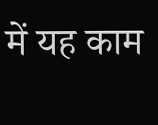में यह काम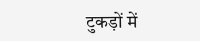टुकड़ों में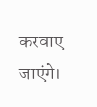करवाए जाएंगे।